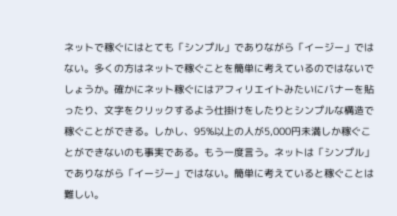ネットで稼ぐにはとても「シンプル」でありながら「イージー」ではない。多くの方はネットで稼ぐことを簡単に考えているのではないでしょうか。確かにネット稼ぐにはアフィリエイトみたいにバナーを貼ったり、文字をクリックするよう仕掛けをしたりとシンプルな構造で稼ぐことができる。しかし、95%以上の人が5,000円未満しか稼ぐことができないのも事実である。もう一度言う。ネットは「シンプル」でありながら「イージー」ではない。簡単に考えていると稼ぐことは難しい。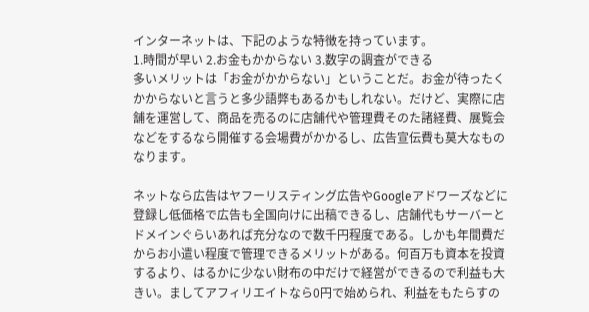インターネットは、下記のような特徴を持っています。
1.時間が早い 2.お金もかからない 3.数字の調査ができる
多いメリットは「お金がかからない」ということだ。お金が待ったくかからないと言うと多少語弊もあるかもしれない。だけど、実際に店舗を運営して、商品を売るのに店舗代や管理費そのた諸経費、展覧会などをするなら開催する会場費がかかるし、広告宣伝費も莫大なものなります。

ネットなら広告はヤフーリスティング広告やGoogleアドワーズなどに登録し低価格で広告も全国向けに出稿できるし、店舗代もサーバーとドメインぐらいあれば充分なので数千円程度である。しかも年間費だからお小遣い程度で管理できるメリットがある。何百万も資本を投資するより、はるかに少ない財布の中だけで経営ができるので利益も大きい。ましてアフィリエイトなら0円で始められ、利益をもたらすの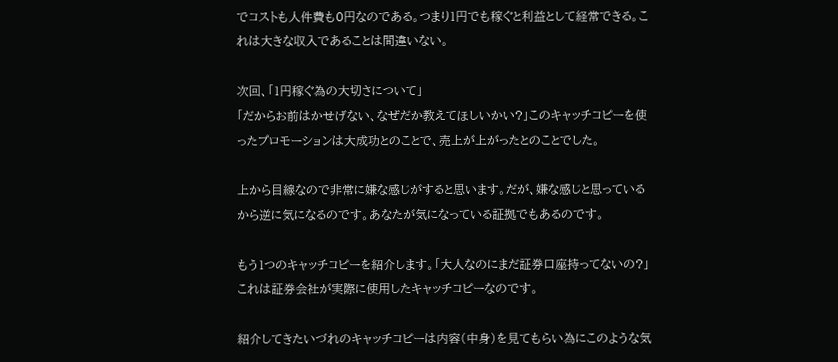でコストも人件費も0円なのである。つまり1円でも稼ぐと利益として経常できる。これは大きな収入であることは間違いない。

次回、「1円稼ぐ為の大切さについて」
「だからお前はかせげない、なぜだか教えてほしいかい?」このキャッチコピーを使ったプロモーションは大成功とのことで、売上が上がったとのことでした。

上から目線なので非常に嫌な感じがすると思います。だが、嫌な感じと思っているから逆に気になるのです。あなたが気になっている証拠でもあるのです。

もう1つのキャッチコピーを紹介します。「大人なのにまだ証券口座持ってないの?」これは証券会社が実際に使用したキャッチコピーなのです。

紹介してきたいづれのキャッチコピーは内容(中身)を見てもらい為にこのような気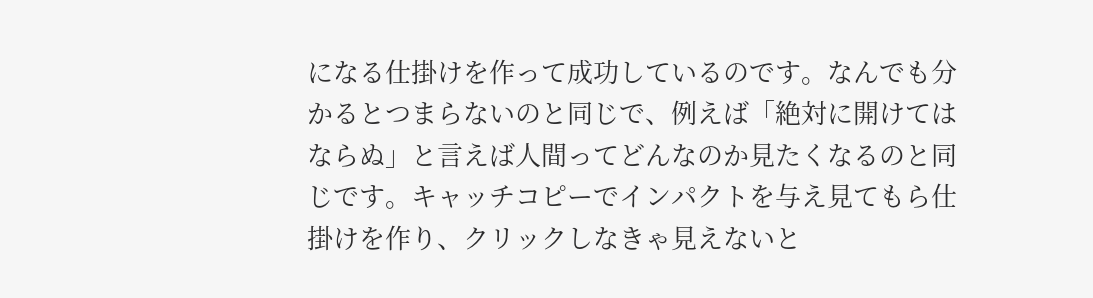になる仕掛けを作って成功しているのです。なんでも分かるとつまらないのと同じで、例えば「絶対に開けてはならぬ」と言えば人間ってどんなのか見たくなるのと同じです。キャッチコピーでインパクトを与え見てもら仕掛けを作り、クリックしなきゃ見えないと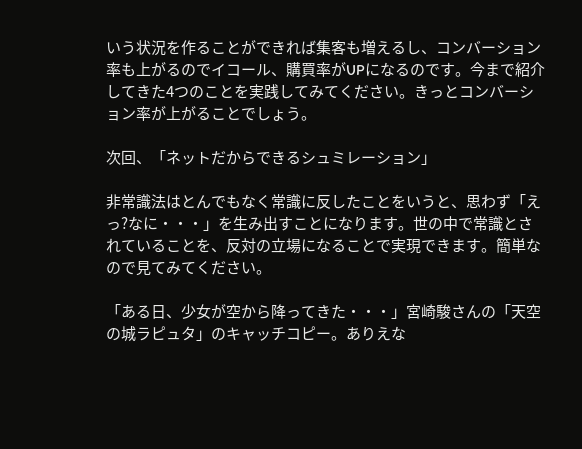いう状況を作ることができれば集客も増えるし、コンバーション率も上がるのでイコール、購買率がUPになるのです。今まで紹介してきた4つのことを実践してみてください。きっとコンバーション率が上がることでしょう。

次回、「ネットだからできるシュミレーション」

非常識法はとんでもなく常識に反したことをいうと、思わず「えっ?なに・・・」を生み出すことになります。世の中で常識とされていることを、反対の立場になることで実現できます。簡単なので見てみてください。

「ある日、少女が空から降ってきた・・・」宮崎駿さんの「天空の城ラピュタ」のキャッチコピー。ありえな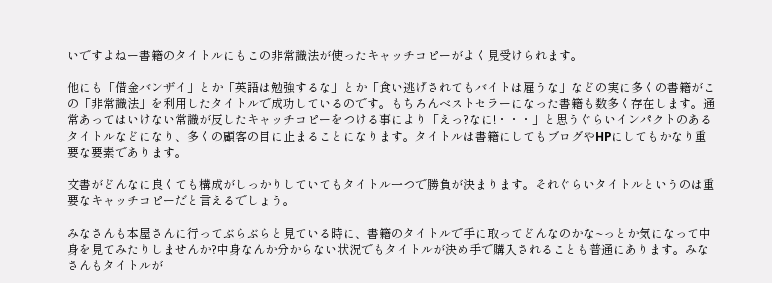いですよねー書籍のタイトルにもこの非常識法が使ったキャッチコピーがよく見受けられます。

他にも「借金バンザイ」とか「英語は勉強するな」とか「食い逃げされてもバイトは雇うな」などの実に多くの書籍がこの「非常識法」を利用したタイトルで成功しているのです。もちろんベストセラーになった書籍も数多く存在します。通常あってはいけない常識が反したキャッチコピーをつける事により「えっ?なに!・・・」と思うぐらいインパクトのあるタイトルなどになり、多くの顧客の目に止まることになります。タイトルは書籍にしてもブログやHPにしてもかなり重要な要素であります。

文書がどんなに良くても構成がしっかりしていてもタイトル一つで勝負が決まります。それぐらいタイトルというのは重要なキャッチコピーだと言えるでしょう。

みなさんも本屋さんに行ってぶらぶらと見ている時に、書籍のタイトルで手に取ってどんなのかな~っとか気になって中身を見てみたりしませんか?中身なんか分からない状況でもタイトルが決め手で購入されることも普通にあります。みなさんもタイトルが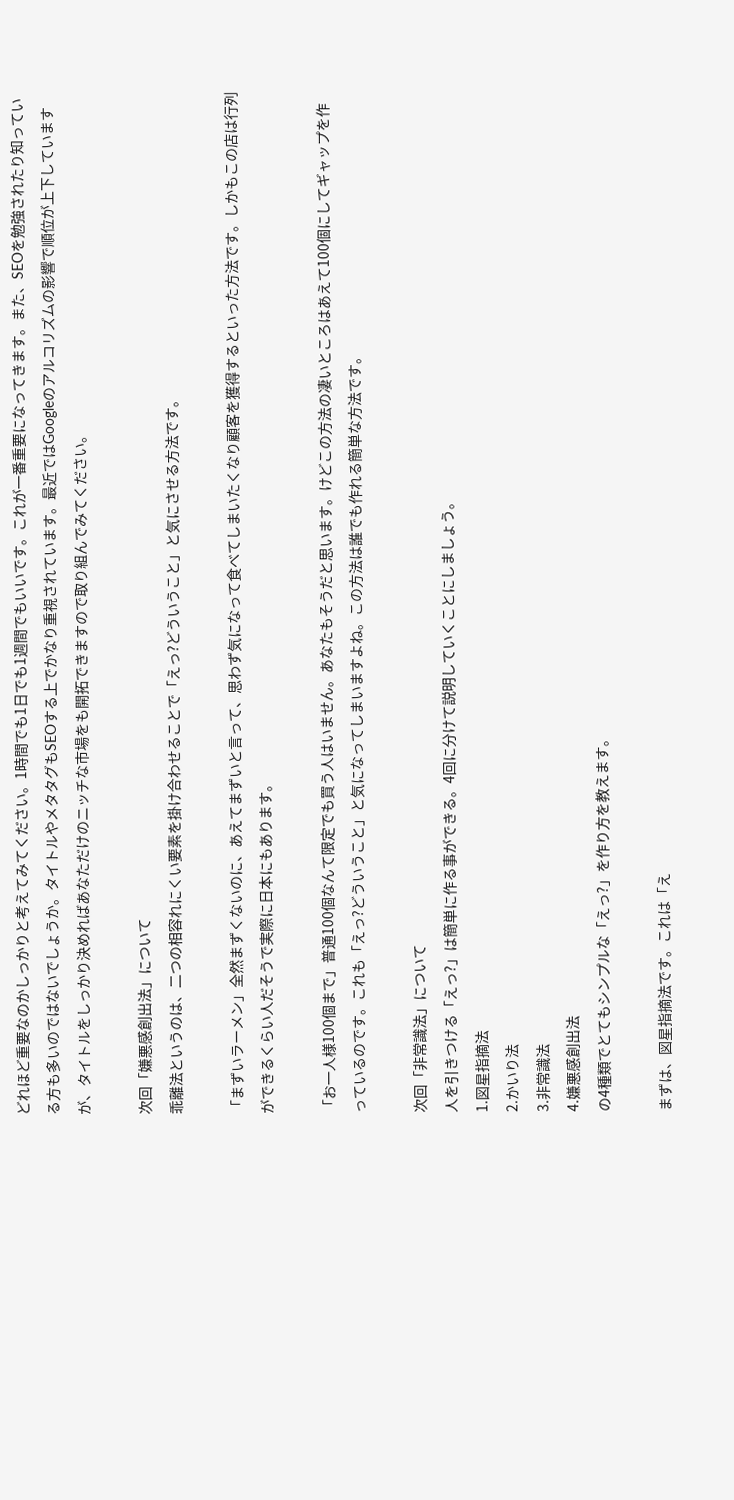どれほど重要なのかしっかりと考えてみてください。1時間でも1日でも1週間でもいいです。これが一番重要になってきます。また、SEOを勉強されたり知っている方も多いのではないでしょうか。タイトルやメタタグもSEOする上でかなり重視されています。最近ではGoogleのアルコリズムの影響で順位が上下していますが、タイトルをしっかり決めればあなただけのニッチな市場をも開拓できますので取り組んでみてください。

次回「嫌悪感創出法」について
乖離法というのは、二つの相容れにくい要素を掛け合わせることで「えっ?どういうこと」と気にさせる方法です。

「まずいラーメン」全然まずくないのに、あえてまずいと言って、思わず気になって食べてしまいたくなり顧客を獲得するといった方法です。しかもこの店は行列ができるくらい人だそうで実際に日本にもあります。

「お一人様100個まで」普通100個なんて限定でも買う人はいません。あなたもそうだと思います。けどこの方法の凄いところはあえて100個にしてギャップを作っているのです。これも「えっ?どういうこと」と気になってしまいますよね。この方法は誰でも作れる簡単な方法です。

次回「非常識法」について
人を引きつける「えっ?」は簡単に作る事ができる。4回に分けて説明していくことにしましょう。
1.図星指摘法
2.かいり法
3.非常識法
4.嫌悪感創出法
の4種類でとてもシンプルな「えっ?」を作り方を教えます。

まずは、図星指摘法です。これは「え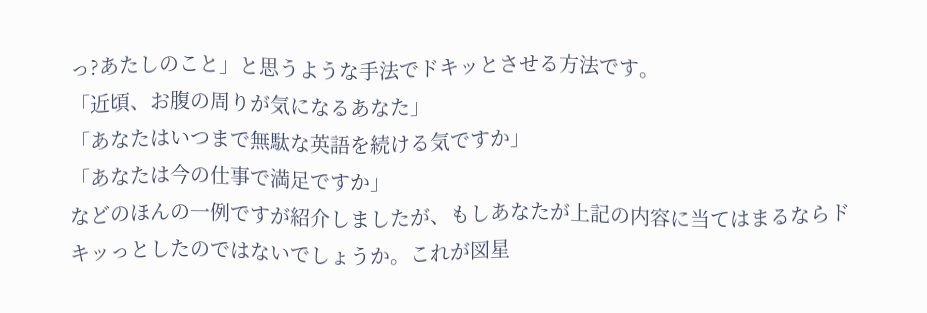っ?あたしのこと」と思うような手法でドキッとさせる方法です。
「近頃、お腹の周りが気になるあなた」
「あなたはいつまで無駄な英語を続ける気ですか」
「あなたは今の仕事で満足ですか」
などのほんの一例ですが紹介しましたが、もしあなたが上記の内容に当てはまるならドキッっとしたのではないでしょうか。これが図星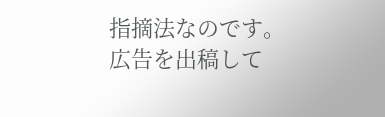指摘法なのです。広告を出稿して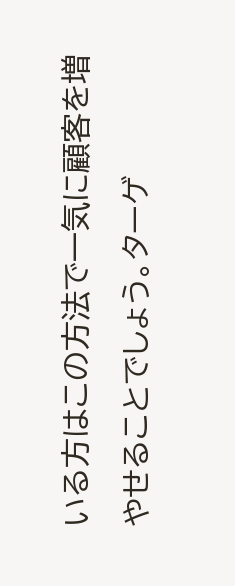いる方はこの方法で一気に顧客を増やせることでしょう。ターゲ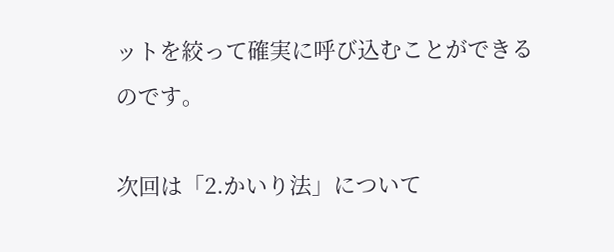ットを絞って確実に呼び込むことができるのです。

次回は「2.かいり法」について